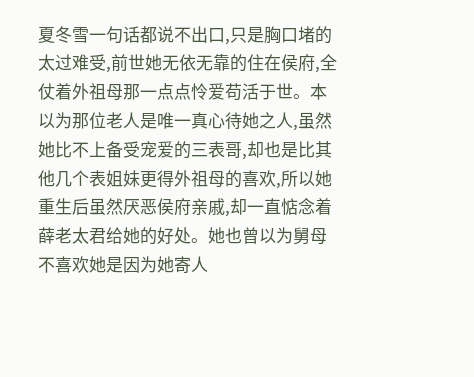夏冬雪一句话都说不出口,只是胸口堵的太过难受,前世她无依无靠的住在侯府,全仗着外祖母那一点点怜爱苟活于世。本以为那位老人是唯一真心待她之人,虽然她比不上备受宠爱的三表哥,却也是比其他几个表姐妹更得外祖母的喜欢,所以她重生后虽然厌恶侯府亲戚,却一直惦念着薛老太君给她的好处。她也曾以为舅母不喜欢她是因为她寄人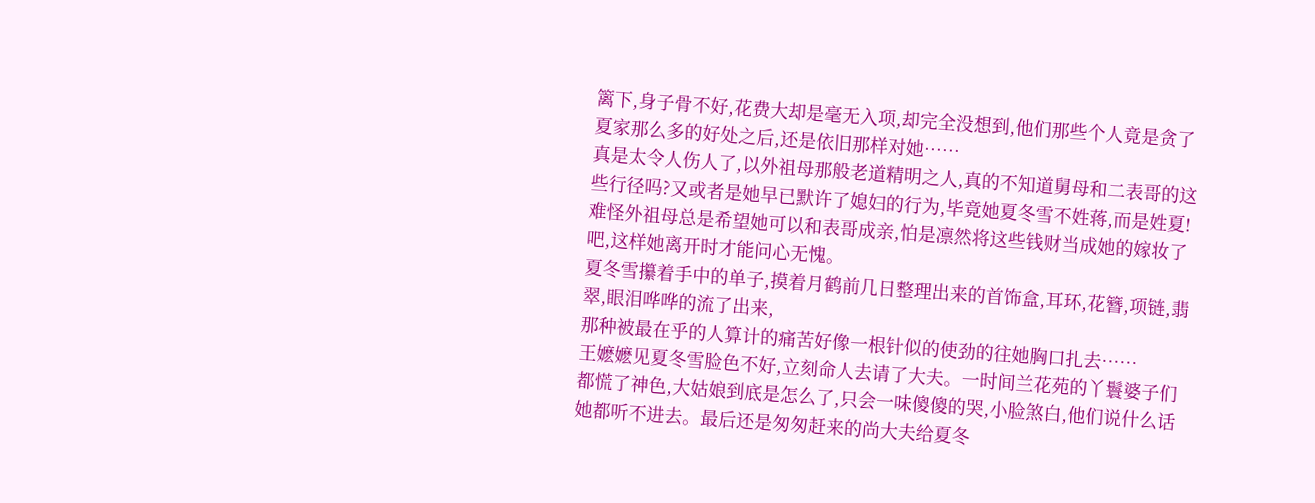篱下,身子骨不好,花费大却是毫无入项,却完全没想到,他们那些个人竟是贪了夏家那么多的好处之后,还是依旧那样对她……
真是太令人伤人了,以外祖母那般老道精明之人,真的不知道舅母和二表哥的这些行径吗?又或者是她早已默许了媳妇的行为,毕竟她夏冬雪不姓蒋,而是姓夏!难怪外祖母总是希望她可以和表哥成亲,怕是凛然将这些钱财当成她的嫁妆了吧,这样她离开时才能问心无愧。
夏冬雪攥着手中的单子,摸着月鹤前几日整理出来的首饰盒,耳环,花簪,项链,翡翠,眼泪哗哗的流了出来,
那种被最在乎的人算计的痛苦好像一根针似的使劲的往她胸口扎去……
王嬷嬷见夏冬雪脸色不好,立刻命人去请了大夫。一时间兰花苑的丫鬟婆子们都慌了神色,大姑娘到底是怎么了,只会一味傻傻的哭,小脸煞白,他们说什么话她都听不进去。最后还是匆匆赶来的尚大夫给夏冬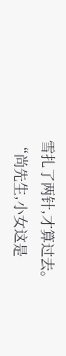雪扎了两针,才算过去。
“尚先生,小女这是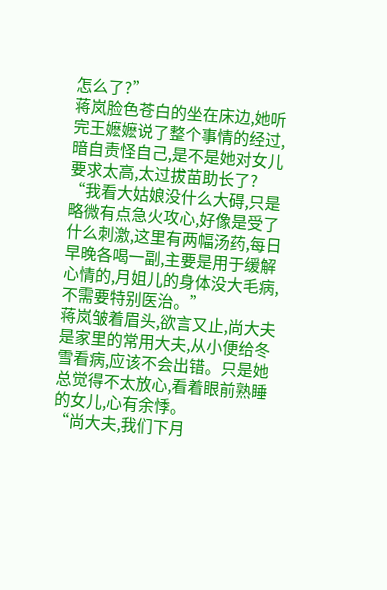怎么了?”
蒋岚脸色苍白的坐在床边,她听完王嬷嬷说了整个事情的经过,暗自责怪自己,是不是她对女儿要求太高,太过拔苗助长了?
“我看大姑娘没什么大碍,只是略微有点急火攻心,好像是受了什么刺激,这里有两幅汤药,每日早晚各喝一副,主要是用于缓解心情的,月姐儿的身体没大毛病,不需要特别医治。”
蒋岚皱着眉头,欲言又止,尚大夫是家里的常用大夫,从小便给冬雪看病,应该不会出错。只是她总觉得不太放心,看着眼前熟睡的女儿,心有余悸。
“尚大夫,我们下月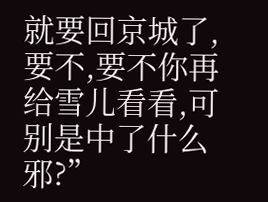就要回京城了,要不,要不你再给雪儿看看,可别是中了什么邪?”